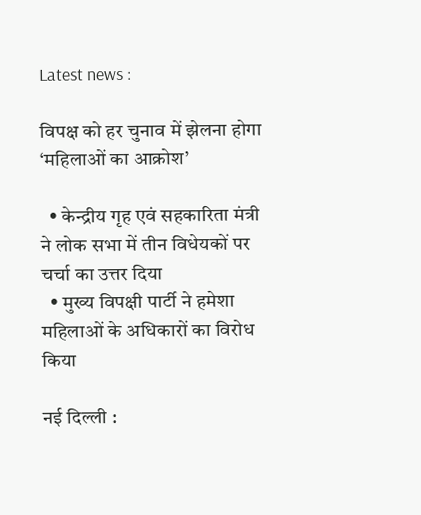Latest news :

विपक्ष को हर चुनाव में झेलना होगा ‘महिलाओं का आक्रोश’

  • केन्द्रीय गृह एवं सहकारिता मंत्री  ने लोक सभा में तीन विधेयकों पर चर्चा का उत्तर दिया
  • मुख्य विपक्षी पार्टी ने हमेशा महिलाओं के अधिकारों का विरोध किया

नई दिल्ली :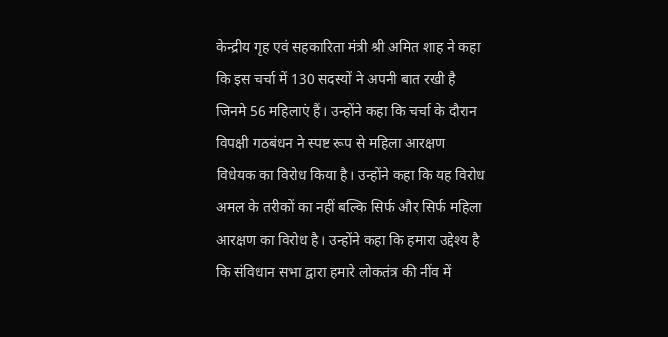केन्द्रीय गृह एवं सहकारिता मंत्री श्री अमित शाह ने कहा कि इस चर्चा में 130 सदस्यों ने अपनी बात रखी है जिनमे 56 महिलाएं हैं। उन्होंने कहा कि चर्चा के दौरान विपक्षी गठबंधन ने स्पष्ट रूप से महिला आरक्षण विधेयक का विरोध किया है। उन्होंने कहा कि यह विरोध अमल के तरीकों का नहीं बल्कि सिर्फ और सिर्फ महिला आरक्षण का विरोध है। उन्होंने कहा कि हमारा उद्देश्य है कि संविधान सभा द्वारा हमारे लोकतंत्र की नींव में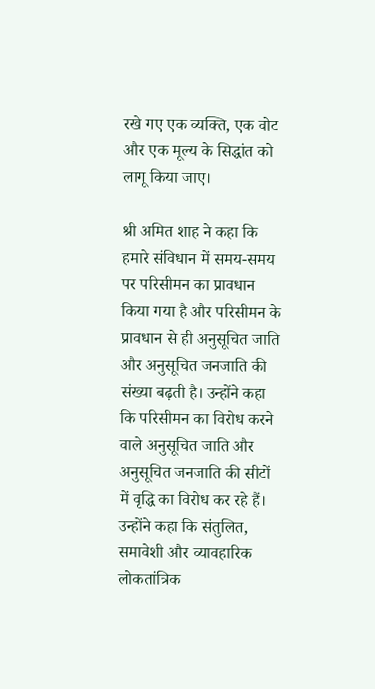रखे गए एक व्यक्ति, एक वोट और एक मूल्य के सिद्धांत को लागू किया जाए।

श्री अमित शाह ने कहा कि हमारे संविधान में समय-समय पर परिसीमन का प्रावधान किया गया है और परिसीमन के प्रावधान से ही अनुसूचित जाति और अनुसूचित जनजाति की संख्या बढ़ती है। उन्होंने कहा कि परिसीमन का विरोध करने वाले अनुसूचित जाति और अनुसूचित जनजाति की सीटों में वृद्धि का विरोध कर रहे हैं। उन्होंने कहा कि संतुलित, समावेशी और व्यावहारिक लोकतांत्रिक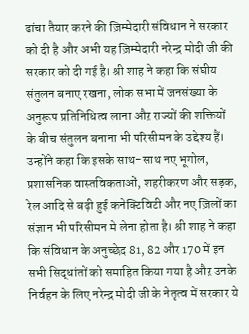ढांचा तैयार करने की ज़िम्मेदारी संविधान ने सरकार को दी है और अभी यह ज़िम्मेदारी नरेन्द्र मोदी जी की सरकार को दी गई है। श्री शाह ने कहा कि संघीय संतुलन बनाए रखना, लोक सभा में जनसंख्या के अनुरूप प्रतिनिधित्व लाना औऱ राज्यों की शक्तियों के बीच संतुलन बनाना भी परिसीमन के उद्देश्य हैं। उन्होंने कहा कि इसके साथ-साथ नए भूगोल, प्रशासनिक वास्तविकताओं, शहरीकरण और सड़क, रेल आदि से बढ़ी हुई कनेक्टिविटी और नए ज़िलों का संज्ञान भी परिसीमन मे लेना होता है। श्री शाह ने कहा कि संविधान के अनुच्छेद 81, 82 और 170 में इन सभी सिद्धांतों को समाहित किया गया है औऱ उनके निर्वहन के लिए नरेन्द्र मोदी जी के नेतृत्व में सरकार ये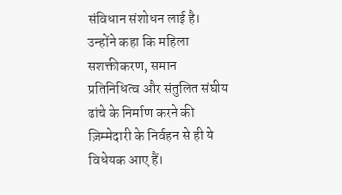संविधान संशोधन लाई है। उन्होंने कहा कि महिला सशक्तीकरण, समान प्रतिनिधित्व और संतुलित संघीय ढांचे के निर्माण करने की ज़िम्मेदारी के निर्वहन से ही ये विधेयक आए हैं।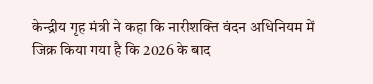केन्द्रीय गृह मंत्री ने कहा कि नारीशक्ति वंदन अधिनियम में जिक्र किया गया है कि 2026 के बाद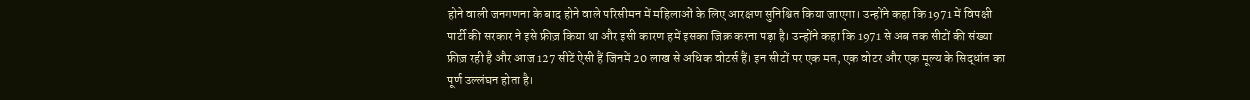होने वाली जनगणना के बाद होने वाले परिसीमन में महिलाओं के लिए आरक्षण सुनिश्चित किया जाएगा। उन्होंने कहा कि 1971 में विपक्षी पार्टी की सरकार ने इसे फ्रीज़ किया था और इसी कारण हमें इसका जिक्र करना पड़ा है। उन्होंने कहा कि 1971 से अब तक सीटों की संख्या फ्रीज़ रही है और आज 127 सीटें ऐसी हैं जिनमें 20 लाख से अधिक वोटर्स हैं। इन सीटों पर एक मत, एक वोटर और एक मूल्य के सिद्धांत का पूर्ण उल्लंघन होता है।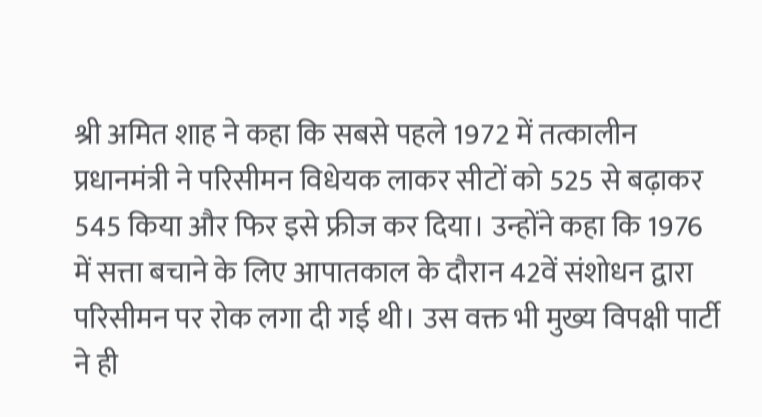श्री अमित शाह ने कहा कि सबसे पहले 1972 में तत्कालीन प्रधानमंत्री ने परिसीमन विधेयक लाकर सीटों को 525 से बढ़ाकर 545 किया और फिर इसे फ्रीज कर दिया। उन्होंने कहा कि 1976 में सत्ता बचाने के लिए आपातकाल के दौरान 42वें संशोधन द्वारा परिसीमन पर रोक लगा दी गई थी। उस वक्त भी मुख्य विपक्षी पार्टी ने ही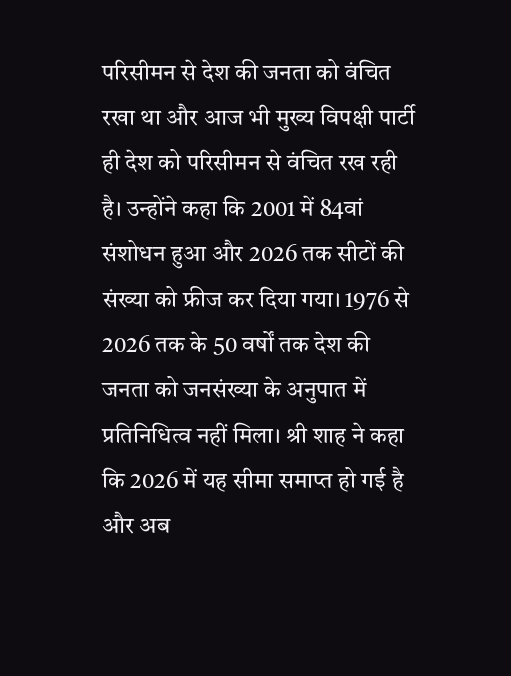परिसीमन से देश की जनता को वंचित रखा था और आज भी मुख्य विपक्षी पार्टी ही देश को परिसीमन से वंचित रख रही है। उन्होंने कहा कि 2001 में 84वां संशोधन हुआ और 2026 तक सीटों की संख्या को फ्रीज कर दिया गया। 1976 से 2026 तक के 50 वर्षों तक देश की जनता को जनसंख्या के अनुपात में प्रतिनिधित्व नहीं मिला। श्री शाह ने कहा कि 2026 में यह सीमा समाप्त हो गई है और अब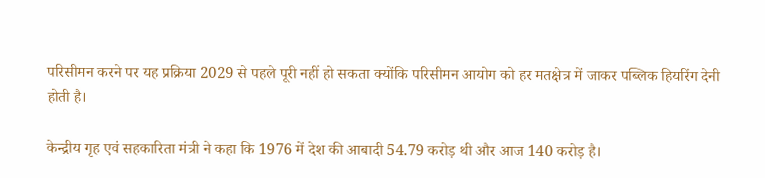परिसीमन करने पर यह प्रक्रिया 2029 से पहले पूरी नहीं हो सकता क्योंकि परिसीमन आयोग को हर मतक्षेत्र में जाकर पब्लिक हियरिंग देनी होती है।

केन्द्रीय गृह एवं सहकारिता मंत्री ने कहा कि 1976 में देश की आबादी 54.79 करोड़ थी और आज 140 करोड़ है।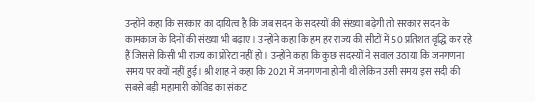उन्होंने कहा कि सरकार का दायित्व है कि जब सदन के सदस्यों की संख्या बढ़ेगी तो सरकार सदन के कामकाज के दिनों की संख्या भी बढ़ाए। उन्होंने कहा कि हम हर राज्य की सीटों में 50 प्रतिशत वृद्धि कर रहे हैं जिससे किसी भी राज्य का प्रोरेटा नहीं हो। उन्होंने कहा कि कुछ सदस्यों ने सवाल उठाया कि जनगणना समय पर क्यों नहीं हुई। श्री शाह ने कहा कि 2021 में जनगणना होनी थी लेकिन उसी समय इस सदी की सबसे बड़ी महामारी कोविड का संकट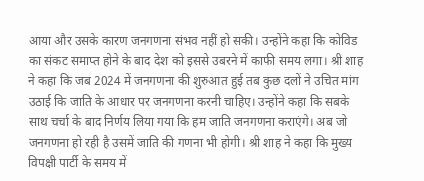आया और उसके कारण जनगणना संभव नहीं हो सकी। उन्होंने कहा कि कोविड का संकट समाप्त होने के बाद देश को इससे उबरने में काफी समय लगा। श्री शाह ने कहा कि जब 2024 में जनगणना की शुरुआत हुई तब कुछ दलों ने उचित मांग उठाई कि जाति के आधार पर जनगणना करनी चाहिए। उन्होंने कहा कि सबके साथ चर्चा के बाद निर्णय लिया गया कि हम जाति जनगणना कराएंगे। अब जो जनगणना हो रही है उसमें जाति की गणना भी होगी। श्री शाह ने कहा कि मुख्य विपक्षी पार्टी के समय में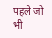पहले जो भी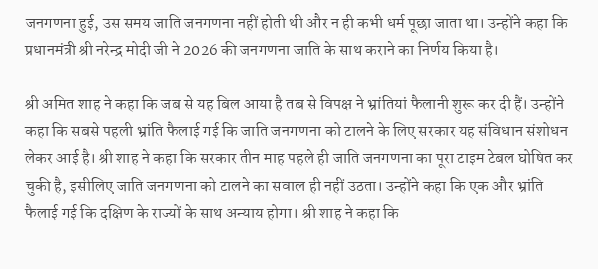जनगणना हुई, उस समय जाति जनगणना नहीं होती थी और न ही कभी धर्म पूछा जाता था। उन्होंने कहा कि प्रधानमंत्री श्री नरेन्द्र मोदी जी ने 2026 की जनगणना जाति के साथ कराने का निर्णय किया है।

श्री अमित शाह ने कहा कि जब से यह बिल आया है तब से विपक्ष ने भ्रांतियां फैलानी शुरू कर दी हैं। उन्होंने कहा कि सबसे पहली भ्रांति फैलाई गई कि जाति जनगणना को टालने के लिए सरकार यह संविधान संशोधन लेकर आई है। श्री शाह ने कहा कि सरकार तीन माह पहले ही जाति जनगणना का पूरा टाइम टेबल घोषित कर चुकी है, इसीलिए जाति जनगणना को टालने का सवाल ही नहीं उठता। उन्होंने कहा कि एक और भ्रांति फैलाई गई कि दक्षिण के राज्यों के साथ अन्याय होगा। श्री शाह ने कहा कि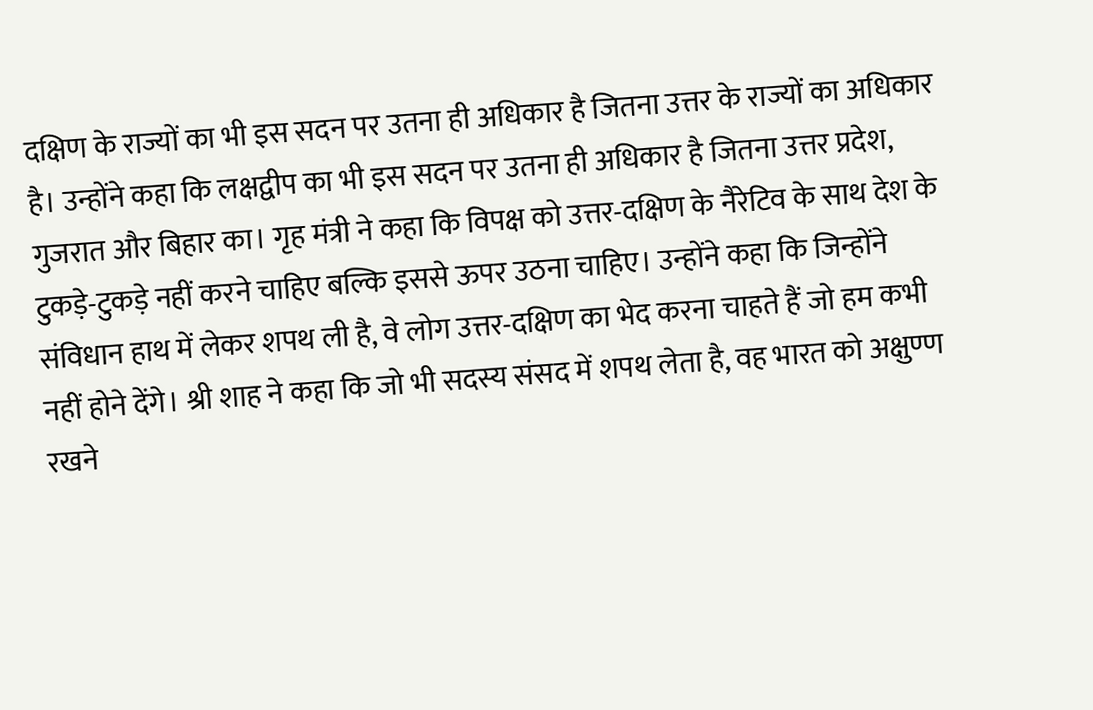दक्षिण के राज्यों का भी इस सदन पर उतना ही अधिकार है जितना उत्तर के राज्यों का अधिकार है। उन्होंने कहा कि लक्षद्वीप का भी इस सदन पर उतना ही अधिकार है जितना उत्तर प्रदेश, गुजरात और बिहार का। गृह मंत्री ने कहा कि विपक्ष को उत्तर-दक्षिण के नैरेटिव के साथ देश के टुकड़े-टुकड़े नहीं करने चाहिए बल्कि इससे ऊपर उठना चाहिए। उन्होंने कहा कि जिन्होंने संविधान हाथ में लेकर शपथ ली है, वे लोग उत्तर-दक्षिण का भेद करना चाहते हैं जो हम कभी नहीं होने देंगे। श्री शाह ने कहा कि जो भी सदस्य संसद में शपथ लेता है, वह भारत को अक्षुण्ण रखने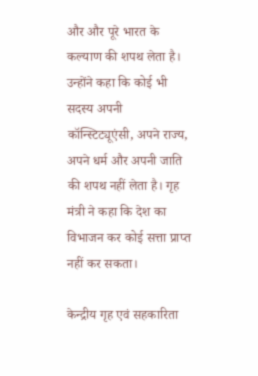और और पूरे भारत के कल्याण की शपथ लेता है। उन्होंने कहा कि कोई भी सदस्य अपनी कॉन्स्टिट्यूएंसी, अपने राज्य, अपने धर्म और अपनी जाति की शपथ नहीं लेता है। गृह मंत्री ने कहा कि देश का विभाजन कर कोई सत्ता प्राप्त नहीं कर सकता।

केन्द्रीय गृह एवं सहकारिता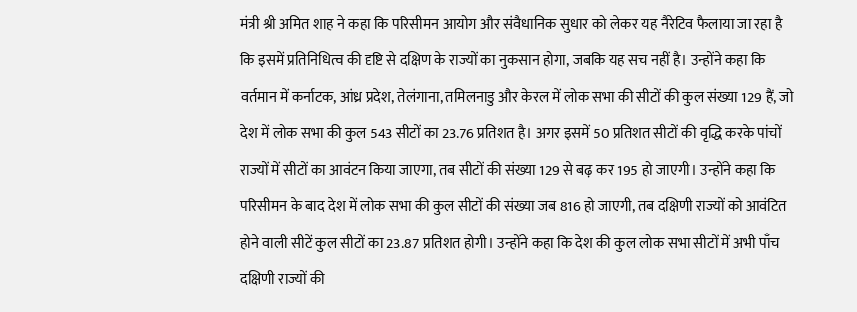मंत्री श्री अमित शाह ने कहा कि परिसीमन आयोग और संवैधानिक सुधार को लेकर यह नैरेटिव फैलाया जा रहा है कि इसमें प्रतिनिधित्व की दृष्टि से दक्षिण के राज्यों का नुकसान होगा, जबकि यह सच नहीं है। उन्होंने कहा कि वर्तमान में कर्नाटक, आंध्र प्रदेश, तेलंगाना, तमिलनाडु और केरल में लोक सभा की सीटों की कुल संख्या 129 हैं, जो देश में लोक सभा की कुल 543 सीटों का 23.76 प्रतिशत है। अगर इसमें 50 प्रतिशत सीटों की वृद्धि करके पांचों राज्यों में सीटों का आवंटन किया जाएगा, तब सीटों की संख्या 129 से बढ़ कर 195 हो जाएगी। उन्होंने कहा कि परिसीमन के बाद देश में लोक सभा की कुल सीटों की संख्या जब 816 हो जाएगी, तब दक्षिणी राज्यों को आवंटित होने वाली सीटें कुल सीटों का 23.87 प्रतिशत होगी। उन्होंने कहा कि देश की कुल लोक सभा सीटों में अभी पाँच दक्षिणी राज्यों की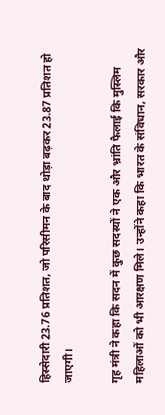हिस्सेदारी 23.76 प्रतिशत, जो परिसीमन के बाद थोड़ा बढ़कर 23.87 प्रतिशत हो जाएगी।

गृह मंत्री ने कहा कि सदन में कुछ सदस्यों ने एक और भ्रांति फैलाई कि मुस्लिम महिलाओं को भी आरक्षण मिले। उन्होंने कहा कि भारत के संविधान, सरकार और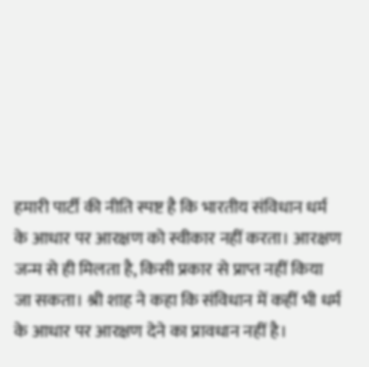हमारी पार्टी की नीति स्पष्ट है कि भारतीय संविधान धर्म के आधार पर आरक्षण को स्वीकार नहीं करता। आरक्षण जन्म से ही मिलता है, किसी प्रकार से प्राप्त नहीं किया जा सकता। श्री शाह ने कहा कि संविधान में कहीं भी धर्म के आधार पर आरक्षण देने का प्रावधान नहीं है।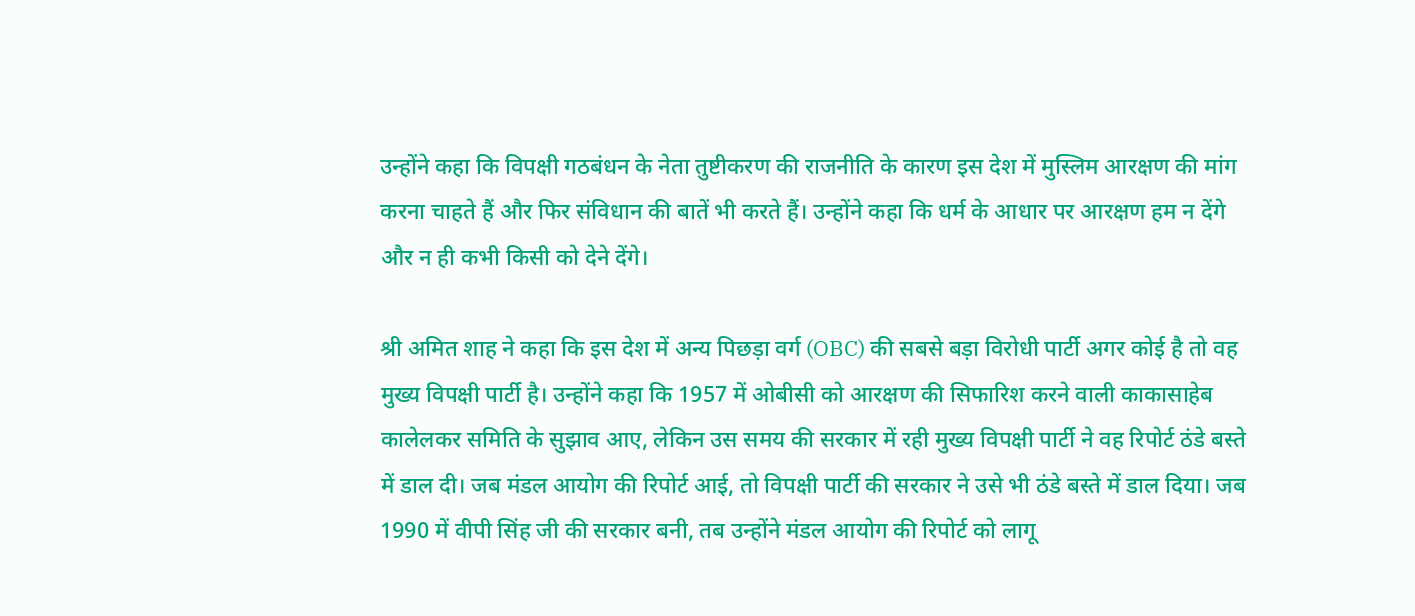उन्होंने कहा कि विपक्षी गठबंधन के नेता तुष्टीकरण की राजनीति के कारण इस देश में मुस्लिम आरक्षण की मांग करना चाहते हैं और फिर संविधान की बातें भी करते हैं। उन्होंने कहा कि धर्म के आधार पर आरक्षण हम न देंगे और न ही कभी किसी को देने देंगे।

श्री अमित शाह ने कहा कि इस देश में अन्य पिछड़ा वर्ग (OBC) की सबसे बड़ा विरोधी पार्टी अगर कोई है तो वह मुख्य विपक्षी पार्टी है। उन्होंने कहा कि 1957 में ओबीसी को आरक्षण की सिफारिश करने वाली काकासाहेब कालेलकर समिति के सुझाव आए, लेकिन उस समय की सरकार में रही मुख्य विपक्षी पार्टी ने वह रिपोर्ट ठंडे बस्ते में डाल दी। जब मंडल आयोग की रिपोर्ट आई, तो विपक्षी पार्टी की सरकार ने उसे भी ठंडे बस्ते में डाल दिया। जब 1990 में वीपी सिंह जी की सरकार बनी, तब उन्होंने मंडल आयोग की रिपोर्ट को लागू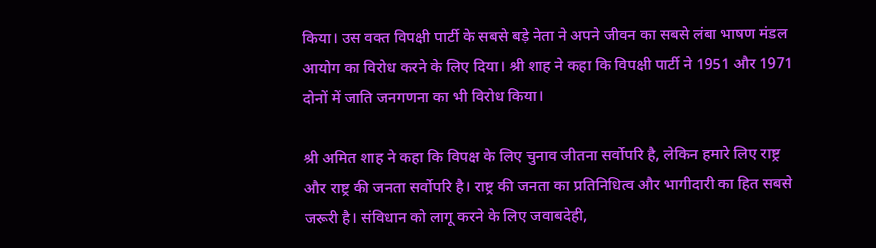किया। उस वक्त विपक्षी पार्टी के सबसे बड़े नेता ने अपने जीवन का सबसे लंबा भाषण मंडल आयोग का विरोध करने के लिए दिया। श्री शाह ने कहा कि विपक्षी पार्टी ने 1951 और 1971 दोनों में जाति जनगणना का भी विरोध किया।

श्री अमित शाह ने कहा कि विपक्ष के लिए चुनाव जीतना सर्वोपरि है, लेकिन हमारे लिए राष्ट्र और राष्ट्र की जनता सर्वोपरि है। राष्ट्र की जनता का प्रतिनिधित्व और भागीदारी का हित सबसे जरूरी है। संविधान को लागू करने के लिए जवाबदेही,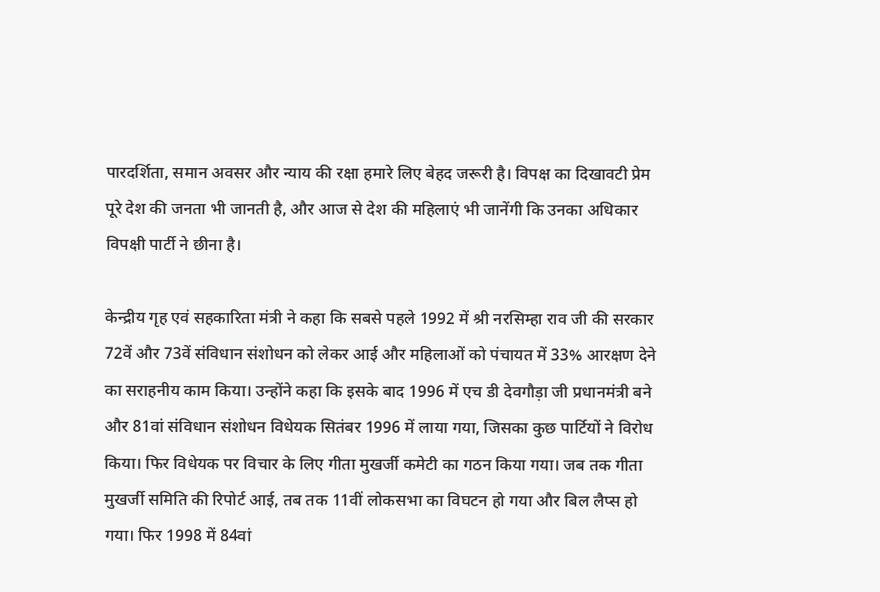पारदर्शिता, समान अवसर और न्याय की रक्षा हमारे लिए बेहद जरूरी है। विपक्ष का दिखावटी प्रेम पूरे देश की जनता भी जानती है, और आज से देश की महिलाएं भी जानेंगी कि उनका अधिकार विपक्षी पार्टी ने छीना है।

केन्द्रीय गृह एवं सहकारिता मंत्री ने कहा कि सबसे पहले 1992 में श्री नरसिम्हा राव जी की सरकार 72वें और 73वें संविधान संशोधन को लेकर आई और महिलाओं को पंचायत में 33% आरक्षण देने का सराहनीय काम किया। उन्होंने कहा कि इसके बाद 1996 में एच डी देवगौड़ा जी प्रधानमंत्री बने और 81वां संविधान संशोधन विधेयक सितंबर 1996 में लाया गया, जिसका कुछ पार्टियों ने विरोध किया। फिर विधेयक पर विचार के लिए गीता मुखर्जी कमेटी का गठन किया गया। जब तक गीता मुखर्जी समिति की रिपोर्ट आई, तब तक 11वीं लोकसभा का विघटन हो गया और बिल लैप्स हो गया। फिर 1998 में 84वां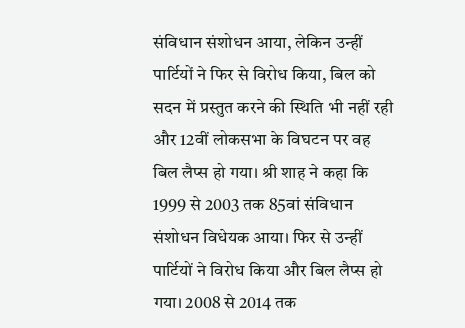संविधान संशोधन आया, लेकिन उन्हीं पार्टियों ने फिर से विरोध किया, बिल को सदन में प्रस्तुत करने की स्थिति भी नहीं रही और 12वीं लोकसभा के विघटन पर वह बिल लैप्स हो गया। श्री शाह ने कहा कि 1999 से 2003 तक 85वां संविधान संशोधन विधेयक आया। फिर से उन्हीं पार्टियों ने विरोध किया और बिल लैप्स हो गया। 2008 से 2014 तक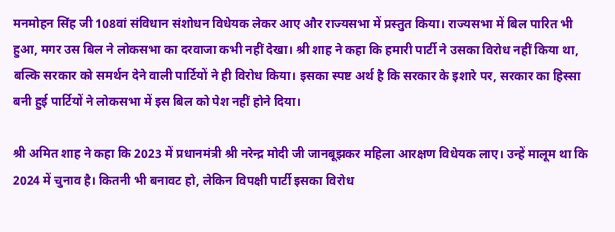मनमोहन सिंह जी 108वां संविधान संशोधन विधेयक लेकर आए और राज्यसभा में प्रस्तुत किया। राज्यसभा में बिल पारित भी हुआ, मगर उस बिल ने लोकसभा का दरवाजा कभी नहीं देखा। श्री शाह ने कहा कि हमारी पार्टी ने उसका विरोध नहीं किया था, बल्कि सरकार को समर्थन देने वाली पार्टियों ने ही विरोध किया। इसका स्पष्ट अर्थ है कि सरकार के इशारे पर, सरकार का हिस्सा बनी हुई पार्टियों ने लोकसभा में इस बिल को पेश नहीं होने दिया।

श्री अमित शाह ने कहा कि 2023 में प्रधानमंत्री श्री नरेन्द्र मोदी जी जानबूझकर महिला आरक्षण विधेयक लाए। उन्हें मालूम था कि 2024 में चुनाव है। कितनी भी बनावट हो, लेकिन विपक्षी पार्टी इसका विरोध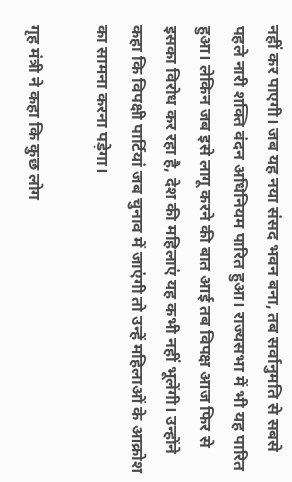नहीं कर पाएगी। जब यह नया संसद भवन बना, तब सर्वानुमति से सबसे पहले नारी शक्ति वंदन अधिनियम पारित हुआ। राज्यसभा में भी यह पारित हुआ। लेकिन जब इसे लागू करने की बात आई तब विपक्ष आज फिर से इसका विरोध कर रहा है, देश की महिलाएं यह कभी नहीं भूलेंगी। उन्होंने कहा कि विपक्षी पार्टियां जब चुनाव में जाएंगी तो उन्हें महिलाओं के आक्रोश का सामना करना पड़ेगा।

गृह मंत्री ने कहा कि कुछ लोग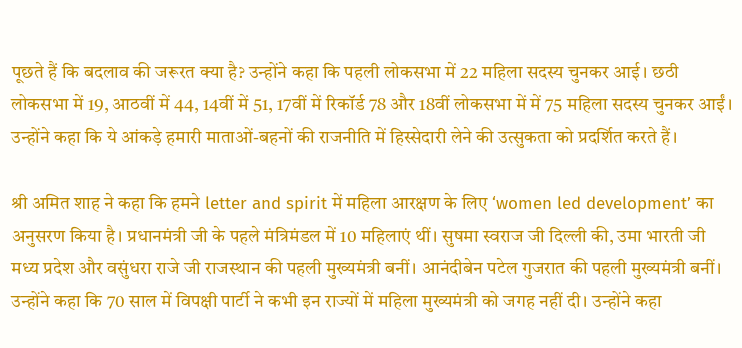पूछते हैं कि बदलाव की जरूरत क्या है? उन्होंने कहा कि पहली लोकसभा में 22 महिला सदस्य चुनकर आई। छठी लोकसभा में 19, आठवीं में 44, 14वीं में 51, 17वीं में रिकॉर्ड 78 और 18वीं लोकसभा में में 75 महिला सदस्य चुनकर आईं। उन्होंने कहा कि ये आंकड़े हमारी माताओं-बहनों की राजनीति में हिस्सेदारी लेने की उत्सुकता को प्रदर्शित करते हैं।

श्री अमित शाह ने कहा कि हमने letter and spirit में महिला आरक्षण के लिए ‘women led development’ का अनुसरण किया है। प्रधानमंत्री जी के पहले मंत्रिमंडल में 10 महिलाएं थीं। सुषमा स्वराज जी दिल्ली की, उमा भारती जी मध्य प्रदेश और वसुंधरा राजे जी राजस्थान की पहली मुख्यमंत्री बनीं। आनंदीबेन पटेल गुजरात की पहली मुख्यमंत्री बनीं। उन्होंने कहा कि 70 साल में विपक्षी पार्टी ने कभी इन राज्यों में महिला मुख्यमंत्री को जगह नहीं दी। उन्होंने कहा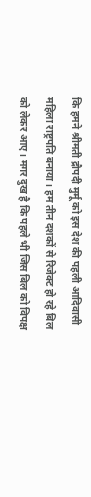कि हमने श्रीमती द्रौपदी मुर्मू को इस देश की पहली आदिवासी महिला राष्ट्रपति बनाया। हम तीन दशकों से रिजेक्ट हो रहे बिल को लेकर आए। मगर दुख है कि पहले भी जिस बिल को विपक्ष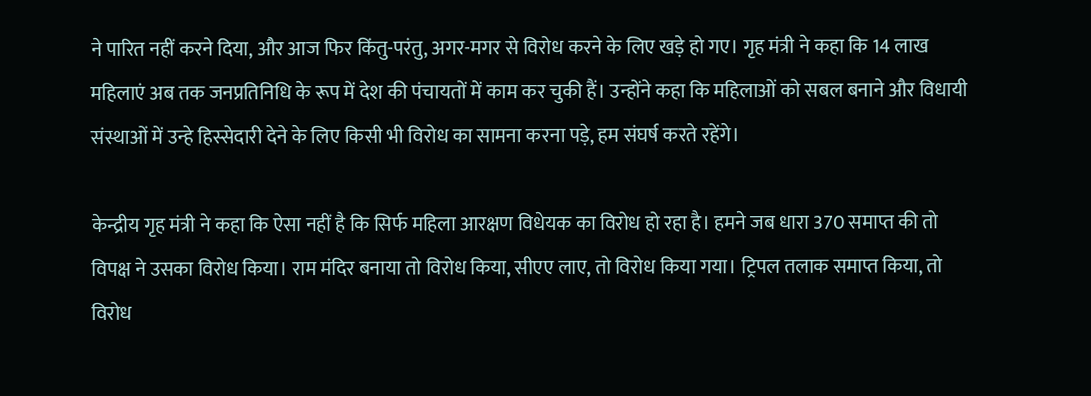ने पारित नहीं करने दिया, और आज फिर किंतु-परंतु, अगर-मगर से विरोध करने के लिए खड़े हो गए। गृह मंत्री ने कहा कि 14 लाख महिलाएं अब तक जनप्रतिनिधि के रूप में देश की पंचायतों में काम कर चुकी हैं। उन्होंने कहा कि महिलाओं को सबल बनाने और विधायी संस्थाओं में उन्हे हिस्सेदारी देने के लिए किसी भी विरोध का सामना करना पड़े, हम संघर्ष करते रहेंगे।

केन्द्रीय गृह मंत्री ने कहा कि ऐसा नहीं है कि सिर्फ महिला आरक्षण विधेयक का विरोध हो रहा है। हमने जब धारा 370 समाप्त की तो विपक्ष ने उसका विरोध किया। राम मंदिर बनाया तो विरोध किया, सीएए लाए, तो विरोध किया गया। ट्रिपल तलाक समाप्त किया, तो विरोध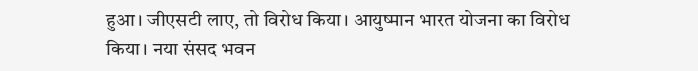हुआ। जीएसटी लाए, तो विरोध किया। आयुष्मान भारत योजना का विरोध किया। नया संसद भवन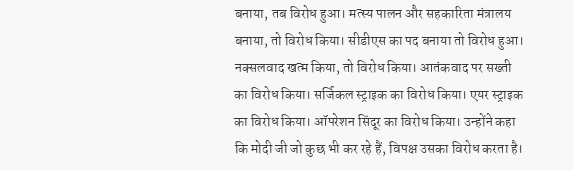बनाया, तब विरोध हुआ। मत्स्य पालन और सहकारिता मंत्रालय बनाया, तो विरोध किया। सीडीएस का पद बनाया तो विरोध हुआ। नक्सलवाद खत्म किया, तो विरोध किया। आतंकवाद पर सख्ती का विरोध किया। सर्जिकल स्ट्राइक का विरोध किया। एयर स्ट्राइक का विरोध किया। ऑपरेशन सिंदूर का विरोध किया। उन्होंने कहा कि मोदी जी जो कुछ भी कर रहे हैं, विपक्ष उसका विरोध करता है।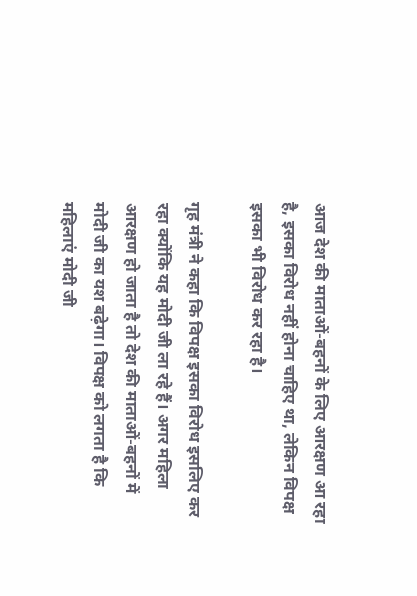आज देश की माताओं-बहनों के लिए आरक्षण आ रहा है, इसका विरोध नहीं होना चाहिए था, लेकिन विपक्ष इसका भी विरोध कर रहा है।

गृह मंत्री ने कहा कि विपक्ष इसका विरोध इसलिए कर रहा क्योंकि यह मोदी जी ला रहे हैं। अगर महिला आरक्षण हो जाता है तो देश की माताओं-बहनों में मोदी जी का यश बढ़ेगा। विपक्ष को लगता है कि महिलाएं मोदी जी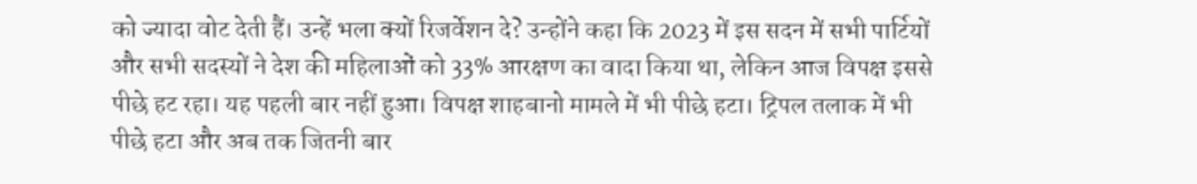को ज्यादा वोट देती हैं। उन्हें भला क्यों रिजर्वेशन दे? उन्होंने कहा कि 2023 में इस सदन में सभी पार्टियों और सभी सदस्यों ने देश की महिलाओं को 33% आरक्षण का वादा किया था, लेकिन आज विपक्ष इससे पीछे हट रहा। यह पहली बार नहीं हुआ। विपक्ष शाहबानो मामले में भी पीछे हटा। ट्रिपल तलाक में भी पीछे हटा और अब तक जितनी बार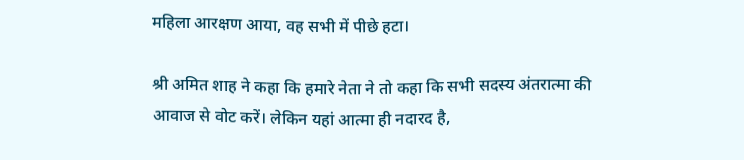महिला आरक्षण आया, वह सभी में पीछे हटा।

श्री अमित शाह ने कहा कि हमारे नेता ने तो कहा कि सभी सदस्य अंतरात्मा की आवाज से वोट करें। लेकिन यहां आत्मा ही नदारद है,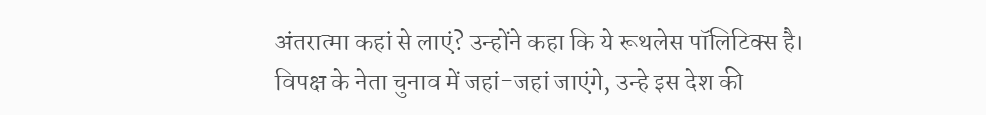अंतरात्मा कहां से लाएं? उन्होंने कहा कि ये रूथलेस पॉलिटिक्स है। विपक्ष के नेता चुनाव में जहां-जहां जाएंगे, उन्हे इस देश की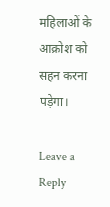महिलाओं के आक्रोश को सहन करना पड़ेगा।

Leave a Reply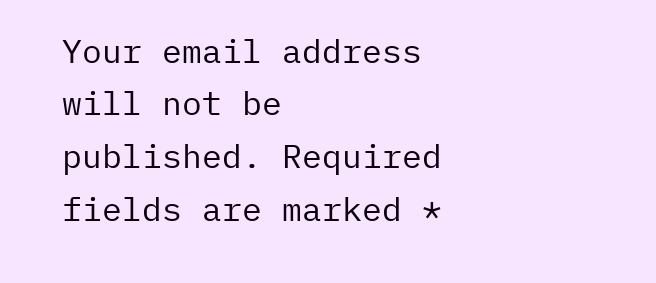Your email address will not be published. Required fields are marked *